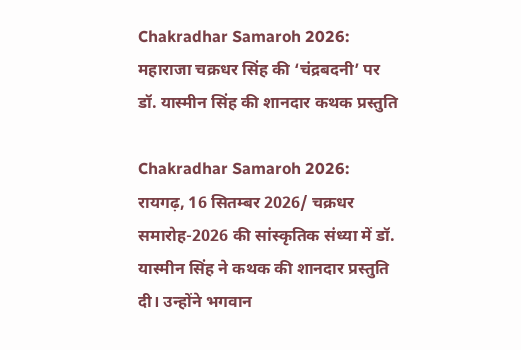Chakradhar Samaroh 2026: महाराजा चक्रधर सिंह की ‘चंद्रबदनी’ पर डॉ. यास्मीन सिंह की शानदार कथक प्रस्तुति

Chakradhar Samaroh 2026: रायगढ़, 16 सितम्बर 2026/ चक्रधर समारोह-2026 की सांस्कृतिक संध्या में डॉ. यास्मीन सिंह ने कथक की शानदार प्रस्तुति दी। उन्होंने भगवान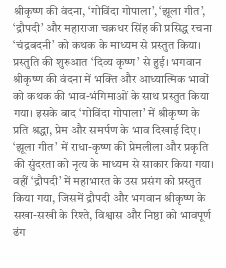श्रीकृष्ण की वंदना, ‘गोविंदा गोपाला’, ‘झूला गीत’, ‘द्रौपदी’ और महाराजा चक्रधर सिंह की प्रसिद्ध रचना ‘चंद्रबदनी’ को कथक के माध्यम से प्रस्तुत किया। प्रस्तुति की शुरुआत ‘दिव्य कृष्ण’ से हुई। भगवान श्रीकृष्ण की वंदना में भक्ति और आध्यात्मिक भावों को कथक की भाव-भंगिमाओं के साथ प्रस्तुत किया गया। इसके बाद ‘गोविंदा गोपाला’ में श्रीकृष्ण के प्रति श्रद्धा, प्रेम और समर्पण के भाव दिखाई दिए।
‘झूला गीत’ में राधा-कृष्ण की प्रेमलीला और प्रकृति की सुंदरता को नृत्य के माध्यम से साकार किया गया। वहीं ‘द्रौपदी’ में महाभारत के उस प्रसंग को प्रस्तुत किया गया, जिसमें द्रौपदी और भगवान श्रीकृष्ण के सखा-सखी के रिश्ते, विश्वास और निष्ठा को भावपूर्ण ढंग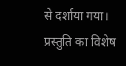से दर्शाया गया। प्रस्तुति का विशेष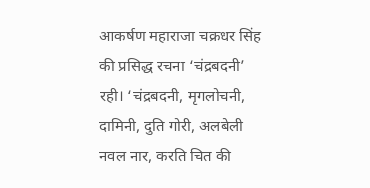आकर्षण महाराजा चक्रधर सिंह की प्रसिद्ध रचना ‘चंद्रबदनी’ रही। ‘चंद्रबदनी, मृगलोचनी, दामिनी, दुति गोरी, अलबेली नवल नार, करति चित की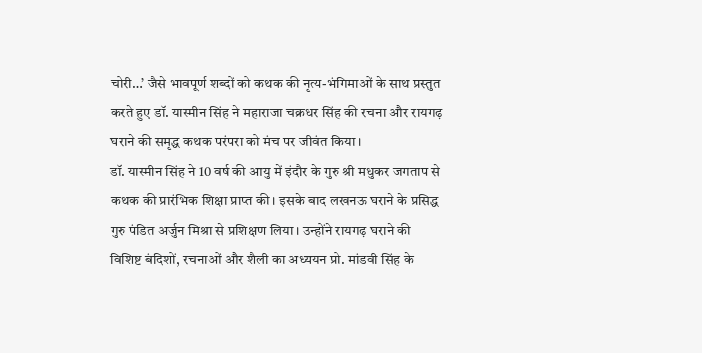चोरी…’ जैसे भावपूर्ण शब्दों को कथक की नृत्य-भंगिमाओं के साथ प्रस्तुत करते हुए डॉ. यास्मीन सिंह ने महाराजा चक्रधर सिंह की रचना और रायगढ़ घराने की समृद्ध कथक परंपरा को मंच पर जीवंत किया।
डॉ. यास्मीन सिंह ने 10 वर्ष की आयु में इंदौर के गुरु श्री मधुकर जगताप से कथक की प्रारंभिक शिक्षा प्राप्त की। इसके बाद लखनऊ घराने के प्रसिद्ध गुरु पंडित अर्जुन मिश्रा से प्रशिक्षण लिया। उन्होंने रायगढ़ घराने की विशिष्ट बंदिशों, रचनाओं और शैली का अध्ययन प्रो. मांडवी सिंह के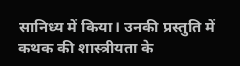सानिध्य में किया। उनकी प्रस्तुति में कथक की शास्त्रीयता के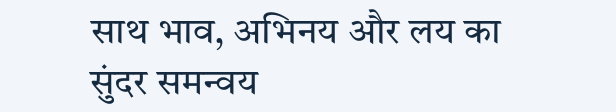साथ भाव, अभिनय और लय का सुंदर समन्वय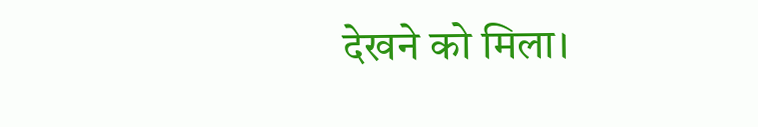देखने को मिला।